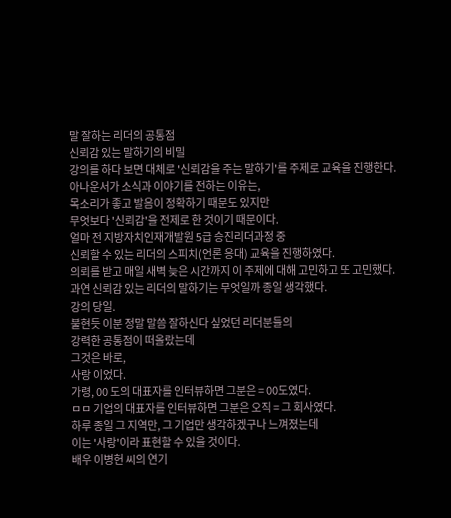말 잘하는 리더의 공통점
신뢰감 있는 말하기의 비밀
강의를 하다 보면 대체로 '신뢰감을 주는 말하기'를 주제로 교육을 진행한다.
아나운서가 소식과 이야기를 전하는 이유는,
목소리가 좋고 발음이 정확하기 때문도 있지만
무엇보다 '신뢰감'을 전제로 한 것이기 때문이다.
얼마 전 지방자치인재개발원 5급 승진리더과정 중
신뢰할 수 있는 리더의 스피치(언론 응대) 교육을 진행하였다.
의뢰를 받고 매일 새벽 늦은 시간까지 이 주제에 대해 고민하고 또 고민했다.
과연 신뢰감 있는 리더의 말하기는 무엇일까 종일 생각했다.
강의 당일.
불현듯 이분 정말 말씀 잘하신다 싶었던 리더분들의
강력한 공통점이 떠올랐는데
그것은 바로,
사랑 이었다.
가령, 00 도의 대표자를 인터뷰하면 그분은 = 00도였다.
ㅁㅁ 기업의 대표자를 인터뷰하면 그분은 오직 = 그 회사였다.
하루 종일 그 지역만, 그 기업만 생각하겠구나 느껴졌는데
이는 '사랑'이라 표현할 수 있을 것이다.
배우 이병헌 씨의 연기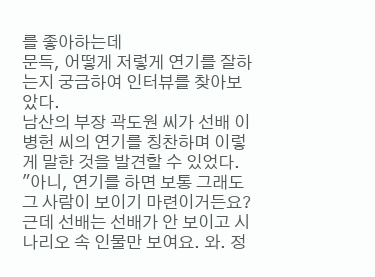를 좋아하는데
문득, 어떻게 저렇게 연기를 잘하는지 궁금하여 인터뷰를 찾아보았다.
남산의 부장 곽도원 씨가 선배 이병헌 씨의 연기를 칭찬하며 이렇게 말한 것을 발견할 수 있었다.
"아니, 연기를 하면 보통 그래도 그 사람이 보이기 마련이거든요?
근데 선배는 선배가 안 보이고 시나리오 속 인물만 보여요. 와. 정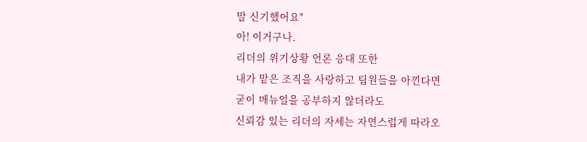말 신기했어요"
아! 이거구나.
리더의 위기상황 언론 응대 또한
내가 맡은 조직을 사랑하고 팀원들을 아낀다면
굳이 매뉴얼을 공부하지 않더라도
신뢰감 있는 리더의 자세는 자연스럽게 따라오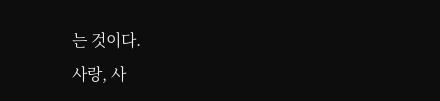는 것이다.
사랑, 사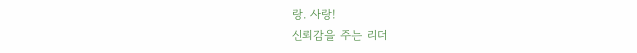랑. 사랑!
신뢰감을 주는 리더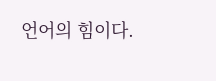언어의 힘이다.